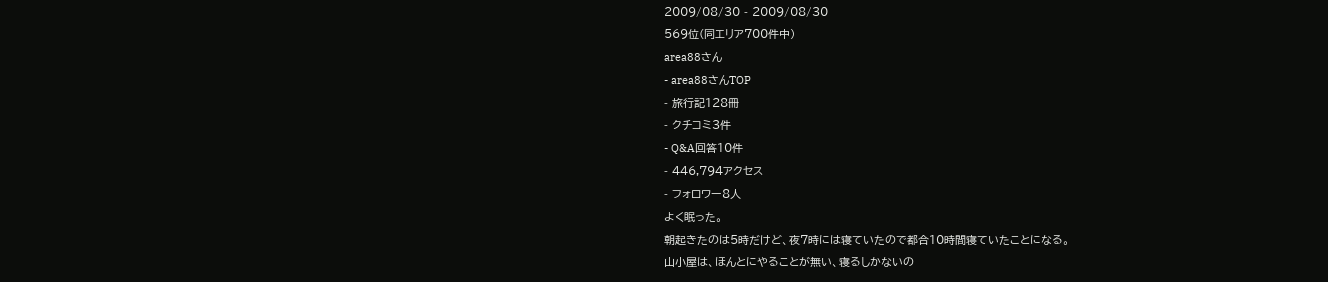2009/08/30 - 2009/08/30
569位(同エリア700件中)
area88さん
- area88さんTOP
- 旅行記128冊
- クチコミ3件
- Q&A回答10件
- 446,794アクセス
- フォロワー8人
よく眠った。
朝起きたのは5時だけど、夜7時には寝ていたので都合10時間寝ていたことになる。
山小屋は、ほんとにやることが無い、寝るしかないの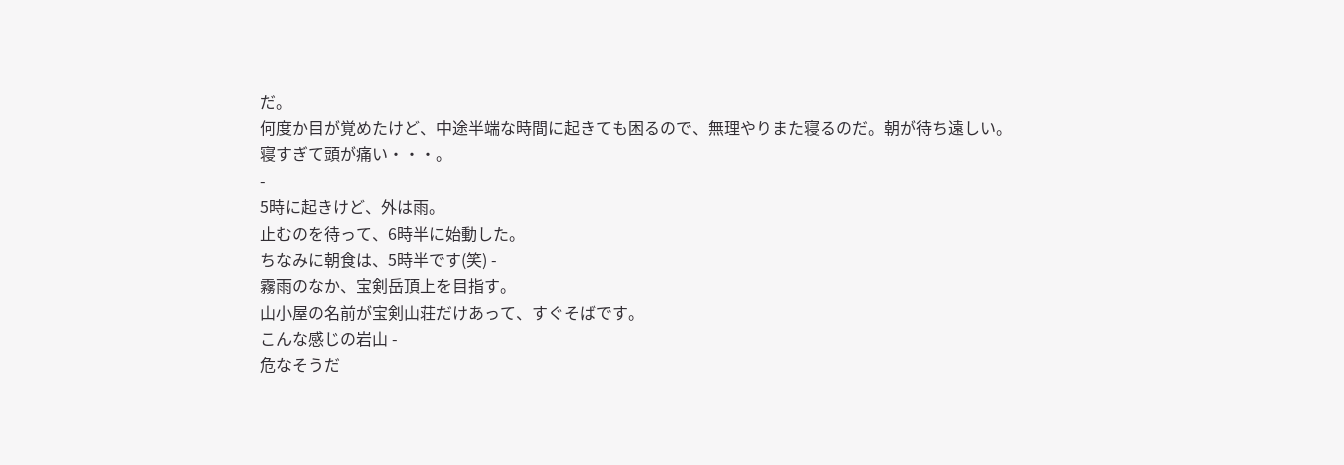だ。
何度か目が覚めたけど、中途半端な時間に起きても困るので、無理やりまた寝るのだ。朝が待ち遠しい。
寝すぎて頭が痛い・・・。
-
5時に起きけど、外は雨。
止むのを待って、6時半に始動した。
ちなみに朝食は、5時半です(笑) -
霧雨のなか、宝剣岳頂上を目指す。
山小屋の名前が宝剣山荘だけあって、すぐそばです。
こんな感じの岩山 -
危なそうだ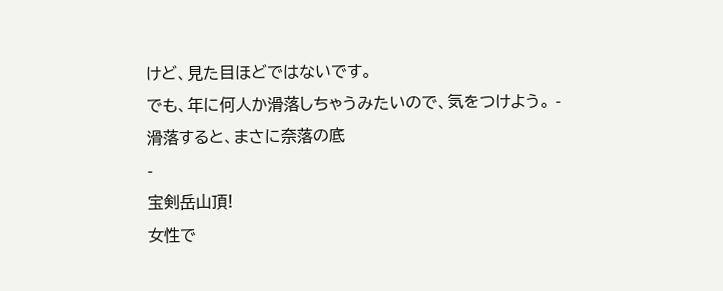けど、見た目ほどではないです。
でも、年に何人か滑落しちゃうみたいので、気をつけよう。 -
滑落すると、まさに奈落の底
-
宝剣岳山頂!
女性で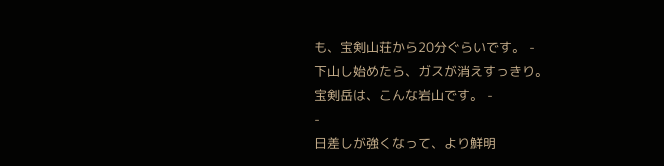も、宝剣山荘から20分ぐらいです。 -
下山し始めたら、ガスが消えすっきり。
宝剣岳は、こんな岩山です。 -
-
日差しが強くなって、より鮮明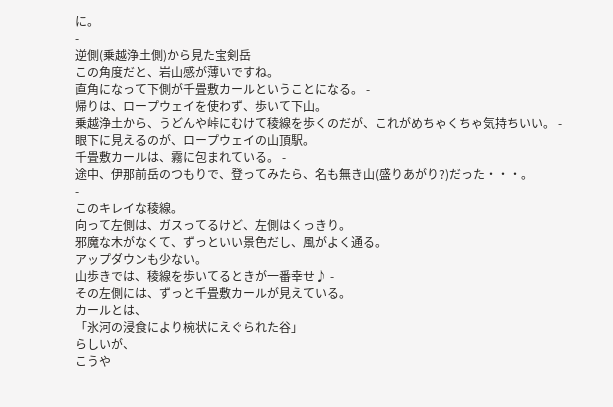に。
-
逆側(乗越浄土側)から見た宝剣岳
この角度だと、岩山感が薄いですね。
直角になって下側が千畳敷カールということになる。 -
帰りは、ロープウェイを使わず、歩いて下山。
乗越浄土から、うどんや峠にむけて稜線を歩くのだが、これがめちゃくちゃ気持ちいい。 -
眼下に見えるのが、ロープウェイの山頂駅。
千畳敷カールは、霧に包まれている。 -
途中、伊那前岳のつもりで、登ってみたら、名も無き山(盛りあがり?)だった・・・。
-
このキレイな稜線。
向って左側は、ガスってるけど、左側はくっきり。
邪魔な木がなくて、ずっといい景色だし、風がよく通る。
アップダウンも少ない。
山歩きでは、稜線を歩いてるときが一番幸せ♪ -
その左側には、ずっと千畳敷カールが見えている。
カールとは、
「氷河の浸食により椀状にえぐられた谷」
らしいが、
こうや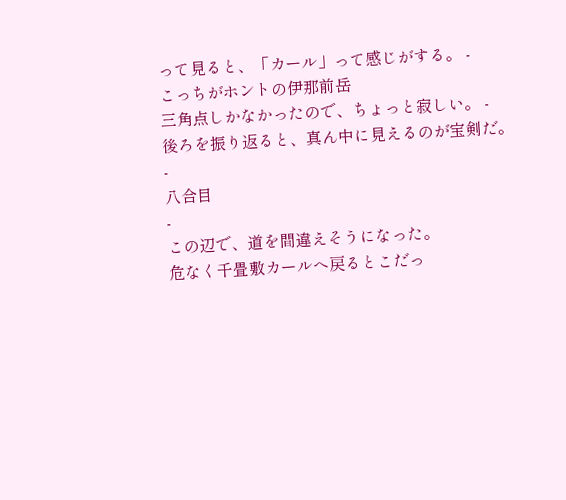って見ると、「カール」って感じがする。 -
こっちがホントの伊那前岳
三角点しかなかったので、ちょっと寂しい。 -
後ろを振り返ると、真ん中に見えるのが宝剣だ。
-
八合目
-
この辺で、道を間違えそうになった。
危なく千畳敷カールへ戻るとこだっ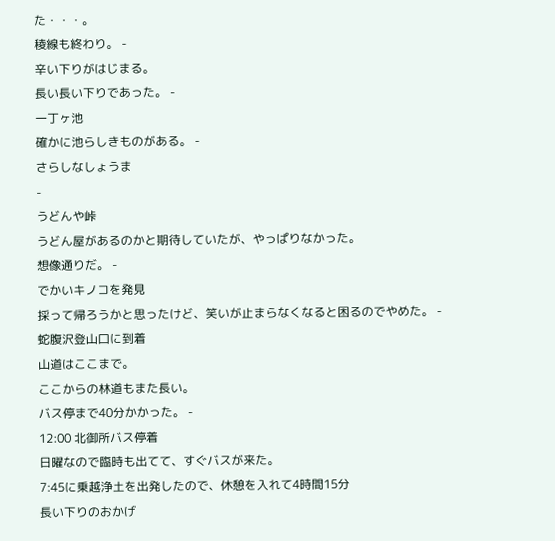た・・・。
稜線も終わり。 -
辛い下りがはじまる。
長い長い下りであった。 -
一丁ヶ池
確かに池らしきものがある。 -
さらしなしょうま
-
うどんや峠
うどん屋があるのかと期待していたが、やっぱりなかった。
想像通りだ。 -
でかいキノコを発見
採って帰ろうかと思ったけど、笑いが止まらなくなると困るのでやめた。 -
蛇腹沢登山口に到着
山道はここまで。
ここからの林道もまた長い。
バス停まで40分かかった。 -
12:00 北御所バス停着
日曜なので臨時も出てて、すぐバスが来た。
7:45に乗越浄土を出発したので、休憩を入れて4時間15分
長い下りのおかげ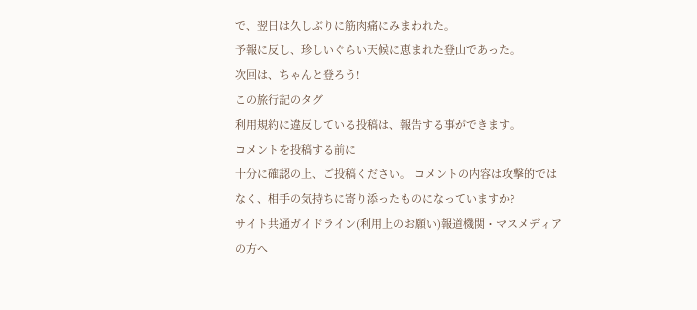で、翌日は久しぶりに筋肉痛にみまわれた。
予報に反し、珍しいぐらい天候に恵まれた登山であった。
次回は、ちゃんと登ろう!
この旅行記のタグ
利用規約に違反している投稿は、報告する事ができます。
コメントを投稿する前に
十分に確認の上、ご投稿ください。 コメントの内容は攻撃的ではなく、相手の気持ちに寄り添ったものになっていますか?
サイト共通ガイドライン(利用上のお願い)報道機関・マスメディアの方へ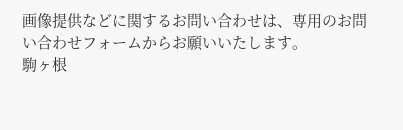画像提供などに関するお問い合わせは、専用のお問い合わせフォームからお願いいたします。
駒ヶ根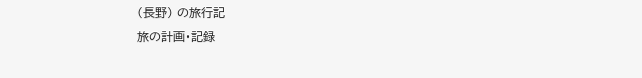(長野) の旅行記
旅の計画・記録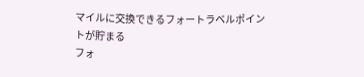マイルに交換できるフォートラベルポイントが貯まる
フォ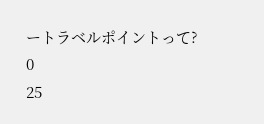ートラベルポイントって?
0
25